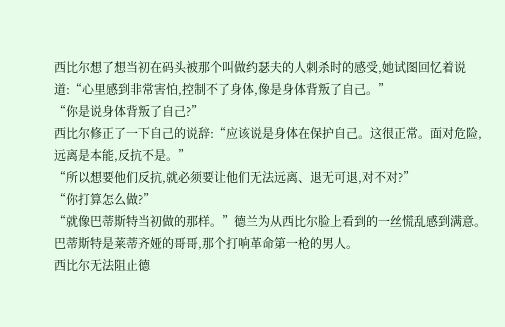西比尔想了想当初在码头被那个叫做约瑟夫的人刺杀时的感受,她试图回忆着说道:“心里感到非常害怕,控制不了身体,像是身体背叛了自己。”
“你是说身体背叛了自己?”
西比尔修正了一下自己的说辞:“应该说是身体在保护自己。这很正常。面对危险,远离是本能,反抗不是。”
“所以想要他们反抗,就必须要让他们无法远离、退无可退,对不对?”
“你打算怎么做?”
“就像巴蒂斯特当初做的那样。”德兰为从西比尔脸上看到的一丝慌乱感到满意。
巴蒂斯特是莱蒂齐娅的哥哥,那个打响革命第一枪的男人。
西比尔无法阻止德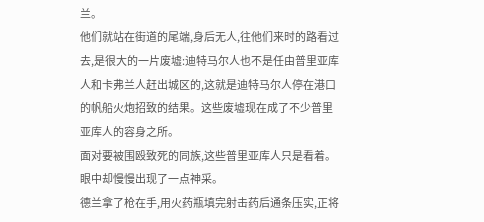兰。
他们就站在街道的尾端,身后无人,往他们来时的路看过去,是很大的一片废墟:迪特马尔人也不是任由普里亚库人和卡弗兰人赶出城区的,这就是迪特马尔人停在港口的帆船火炮招致的结果。这些废墟现在成了不少普里亚库人的容身之所。
面对要被围殴致死的同族,这些普里亚库人只是看着。眼中却慢慢出现了一点神采。
德兰拿了枪在手,用火药瓶填完射击药后通条压实,正将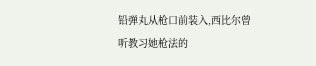铅弹丸从枪口前装入,西比尔曾听教习她枪法的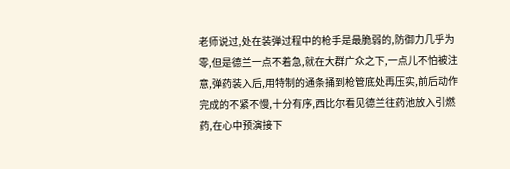老师说过,处在装弹过程中的枪手是最脆弱的,防御力几乎为零,但是德兰一点不着急,就在大群广众之下,一点儿不怕被注意,弹药装入后,用特制的通条捅到枪管底处再压实,前后动作完成的不紧不慢,十分有序,西比尔看见德兰往药池放入引燃药,在心中预演接下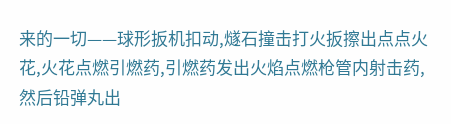来的一切——球形扳机扣动,燧石撞击打火扳擦出点点火花,火花点燃引燃药,引燃药发出火焰点燃枪管内射击药,然后铅弹丸出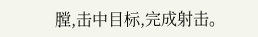膛,击中目标,完成射击。